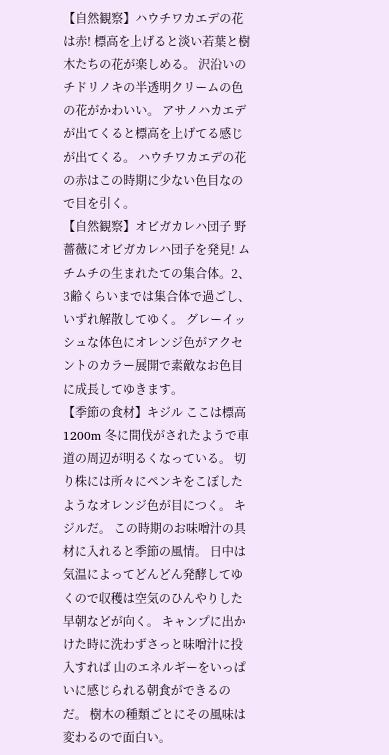【自然観察】ハウチワカエデの花は赤! 標高を上げると淡い若葉と樹木たちの花が楽しめる。 沢沿いのチドリノキの半透明クリームの色の花がかわいい。 アサノハカエデが出てくると標高を上げてる感じが出てくる。 ハウチワカエデの花の赤はこの時期に少ない色目なので目を引く。
【自然観察】オビガカレハ団子 野薔薇にオビガカレハ団子を発見! ムチムチの生まれたての集合体。2、3齢くらいまでは集合体で過ごし、いずれ解散してゆく。 グレーイッシュな体色にオレンジ色がアクセントのカラー展開で素敵なお色目に成長してゆきます。
【季節の食材】キジル ここは標高1200m 冬に間伐がされたようで車道の周辺が明るくなっている。 切り株には所々にペンキをこぼしたようなオレンジ色が目につく。 キジルだ。 この時期のお味噌汁の具材に入れると季節の風情。 日中は気温によってどんどん発酵してゆくので収穫は空気のひんやりした早朝などが向く。 キャンプに出かけた時に洗わずさっと味噌汁に投入すれば 山のエネルギーをいっぱいに感じられる朝食ができるのだ。 樹木の種類ごとにその風味は変わるので面白い。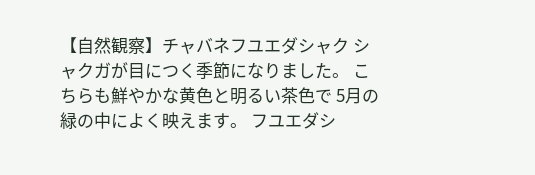【自然観察】チャバネフユエダシャク シャクガが目につく季節になりました。 こちらも鮮やかな黄色と明るい茶色で 5月の緑の中によく映えます。 フユエダシ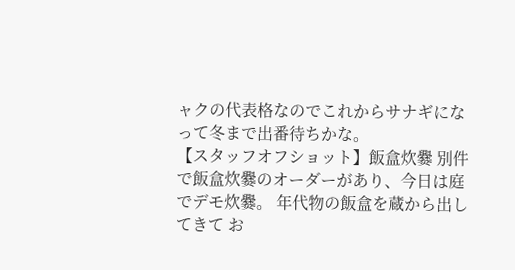ャクの代表格なのでこれからサナギになって冬まで出番待ちかな。
【スタッフオフショット】飯盒炊爨 別件で飯盒炊爨のオーダーがあり、今日は庭でデモ炊爨。 年代物の飯盒を蔵から出してきて お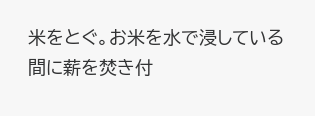米をとぐ。お米を水で浸している間に薪を焚き付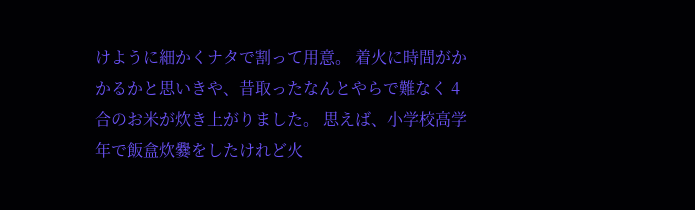けように細かくナタで割って用意。 着火に時間がかかるかと思いきや、昔取ったなんとやらで難なく 4合のお米が炊き上がりました。 思えば、小学校高学年で飯盒炊爨をしたけれど火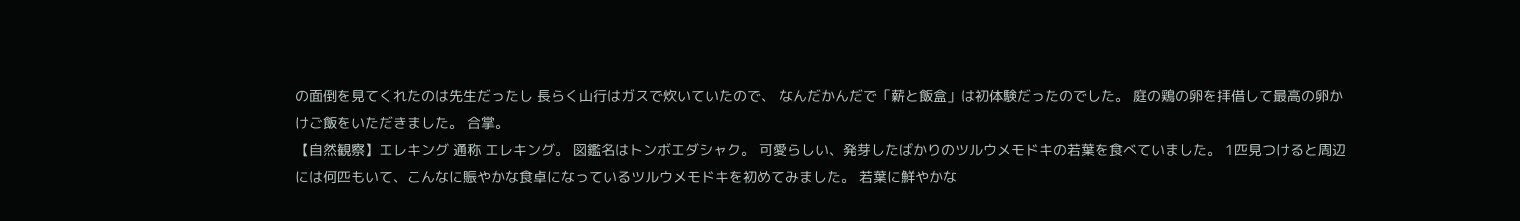の面倒を見てくれたのは先生だったし 長らく山行はガスで炊いていたので、 なんだかんだで「薪と飯盒」は初体験だったのでした。 庭の鶏の卵を拝借して最高の卵かけご飯をいただきました。 合掌。
【自然観察】エレキング 通称 エレキング。 図鑑名はトンボエダシャク。 可愛らしい、発芽したばかりのツルウメモドキの若葉を食べていました。 1匹見つけると周辺には何匹もいて、こんなに賑やかな食卓になっているツルウメモドキを初めてみました。 若葉に鮮やかな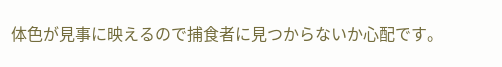体色が見事に映えるので捕食者に見つからないか心配です。